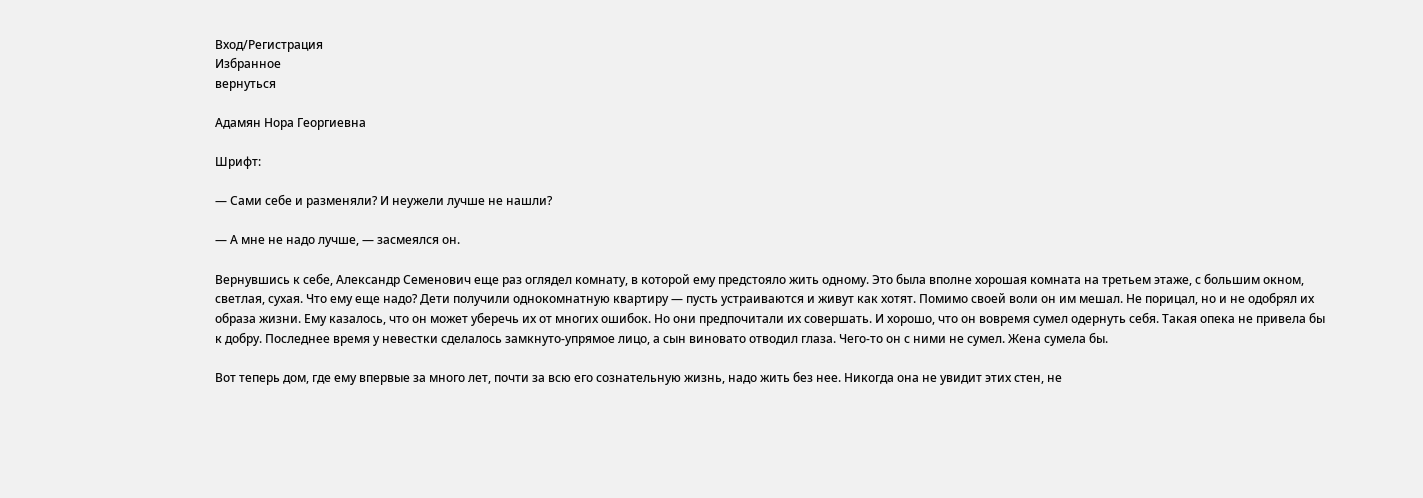Вход/Регистрация
Избранное
вернуться

Адамян Нора Георгиевна

Шрифт:

— Сами себе и разменяли? И неужели лучше не нашли?

— А мне не надо лучше, — засмеялся он.

Вернувшись к себе, Александр Семенович еще раз оглядел комнату, в которой ему предстояло жить одному. Это была вполне хорошая комната на третьем этаже, с большим окном, светлая, сухая. Что ему еще надо? Дети получили однокомнатную квартиру — пусть устраиваются и живут как хотят. Помимо своей воли он им мешал. Не порицал, но и не одобрял их образа жизни. Ему казалось, что он может уберечь их от многих ошибок. Но они предпочитали их совершать. И хорошо, что он вовремя сумел одернуть себя. Такая опека не привела бы к добру. Последнее время у невестки сделалось замкнуто-упрямое лицо, а сын виновато отводил глаза. Чего-то он с ними не сумел. Жена сумела бы.

Вот теперь дом, где ему впервые за много лет, почти за всю его сознательную жизнь, надо жить без нее. Никогда она не увидит этих стен, не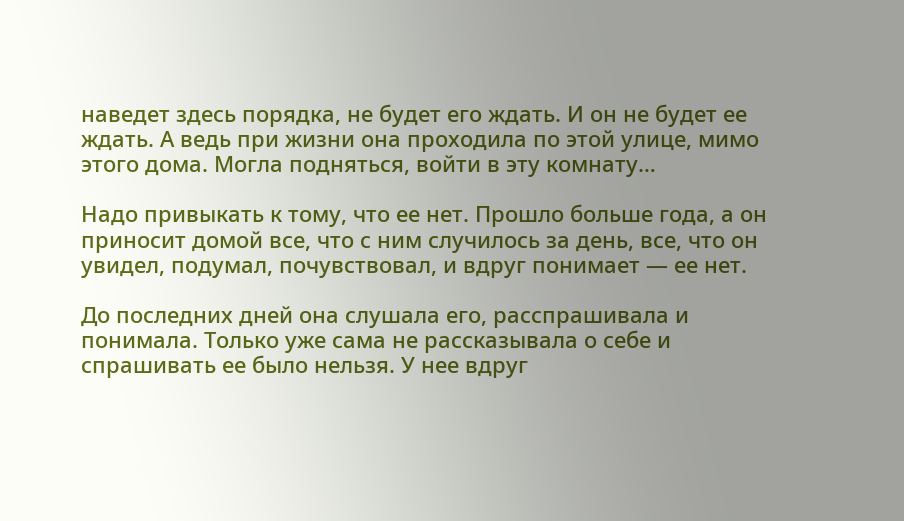наведет здесь порядка, не будет его ждать. И он не будет ее ждать. А ведь при жизни она проходила по этой улице, мимо этого дома. Могла подняться, войти в эту комнату…

Надо привыкать к тому, что ее нет. Прошло больше года, а он приносит домой все, что с ним случилось за день, все, что он увидел, подумал, почувствовал, и вдруг понимает — ее нет.

До последних дней она слушала его, расспрашивала и понимала. Только уже сама не рассказывала о себе и спрашивать ее было нельзя. У нее вдруг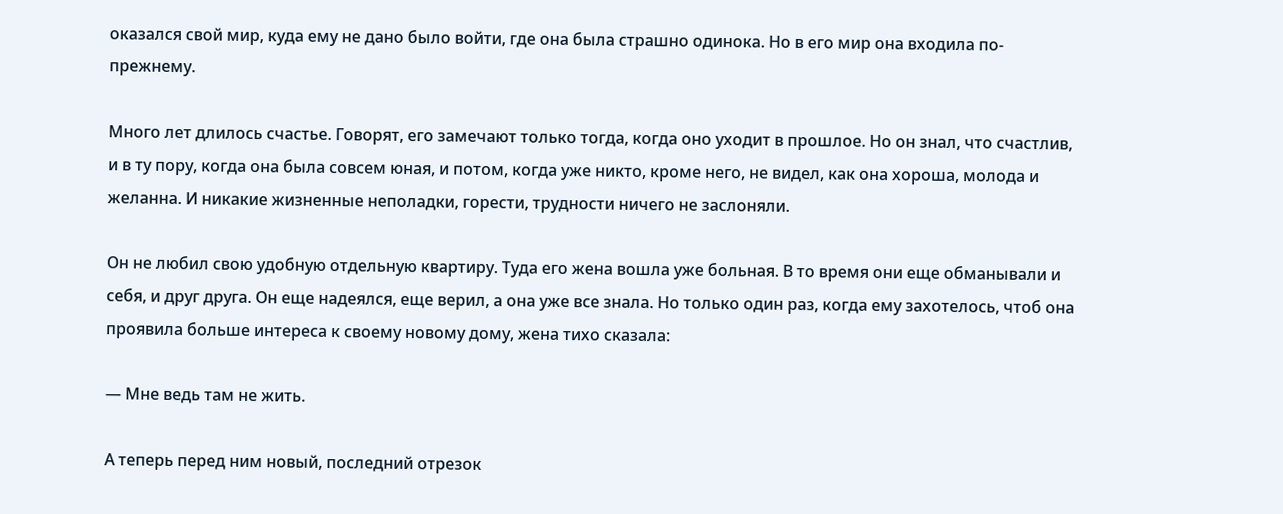оказался свой мир, куда ему не дано было войти, где она была страшно одинока. Но в его мир она входила по-прежнему.

Много лет длилось счастье. Говорят, его замечают только тогда, когда оно уходит в прошлое. Но он знал, что счастлив, и в ту пору, когда она была совсем юная, и потом, когда уже никто, кроме него, не видел, как она хороша, молода и желанна. И никакие жизненные неполадки, горести, трудности ничего не заслоняли.

Он не любил свою удобную отдельную квартиру. Туда его жена вошла уже больная. В то время они еще обманывали и себя, и друг друга. Он еще надеялся, еще верил, а она уже все знала. Но только один раз, когда ему захотелось, чтоб она проявила больше интереса к своему новому дому, жена тихо сказала:

— Мне ведь там не жить.

А теперь перед ним новый, последний отрезок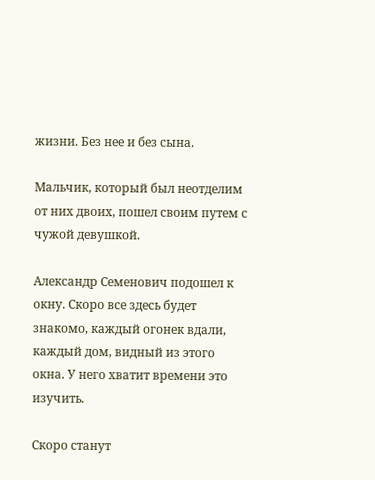жизни. Без нее и без сына.

Мальчик, который был неотделим от них двоих, пошел своим путем с чужой девушкой.

Александр Семенович подошел к окну. Скоро все здесь будет знакомо, каждый огонек вдали, каждый дом, видный из этого окна. У него хватит времени это изучить.

Скоро станут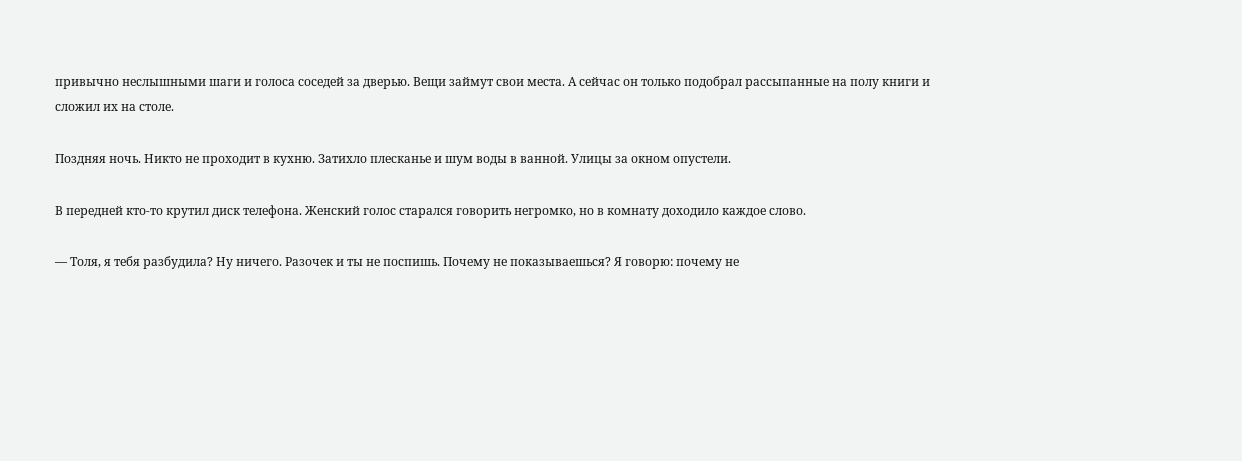привычно неслышными шаги и голоса соседей за дверью. Вещи займут свои места. А сейчас он только подобрал рассыпанные на полу книги и сложил их на столе.

Поздняя ночь. Никто не проходит в кухню. Затихло плесканье и шум воды в ванной. Улицы за окном опустели.

В передней кто-то крутил диск телефона. Женский голос старался говорить негромко, но в комнату доходило каждое слово.

— Толя, я тебя разбудила? Ну ничего. Разочек и ты не поспишь. Почему не показываешься? Я говорю: почему не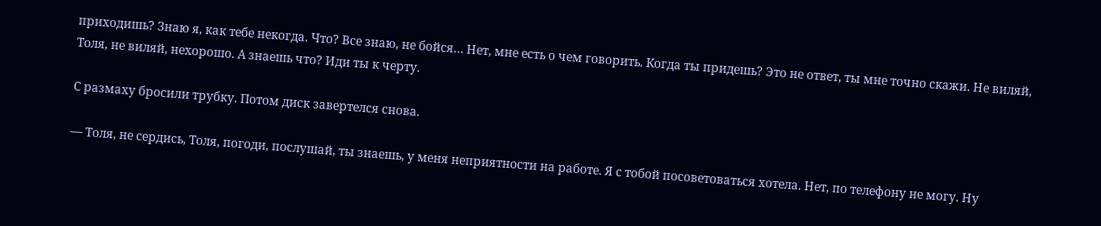приходишь? Знаю я, как тебе некогда. Что? Все знаю, не бойся… Нет, мне есть о чем говорить. Когда ты придешь? Это не ответ, ты мне точно скажи. Не виляй, Толя, не виляй, нехорошо. А знаешь что? Иди ты к черту.

С размаху бросили трубку. Потом диск завертелся снова.

— Толя, не сердись, Толя, погоди, послушай, ты знаешь, у меня неприятности на работе. Я с тобой посоветоваться хотела. Нет, по телефону не могу. Ну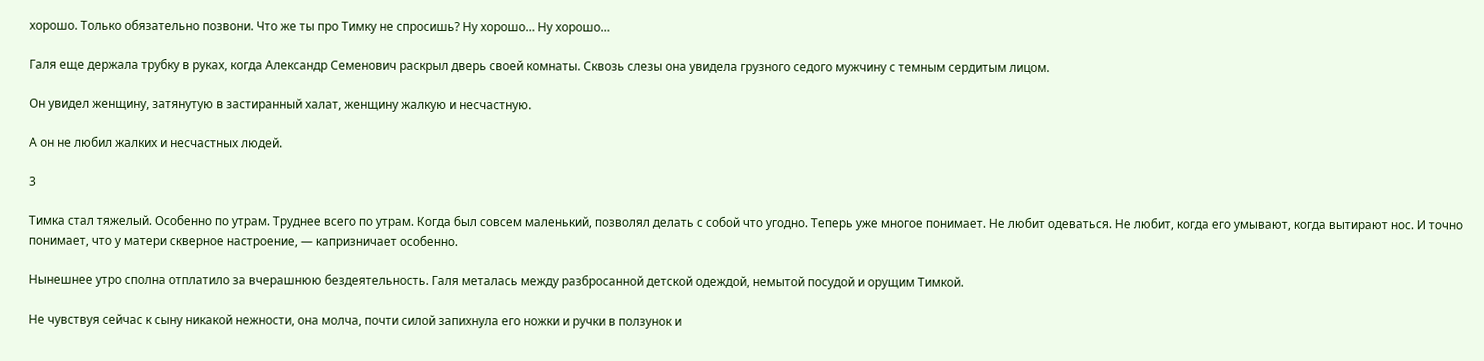хорошо. Только обязательно позвони. Что же ты про Тимку не спросишь? Ну хорошо… Ну хорошо…

Галя еще держала трубку в руках, когда Александр Семенович раскрыл дверь своей комнаты. Сквозь слезы она увидела грузного седого мужчину с темным сердитым лицом.

Он увидел женщину, затянутую в застиранный халат, женщину жалкую и несчастную.

А он не любил жалких и несчастных людей.

3

Тимка стал тяжелый. Особенно по утрам. Труднее всего по утрам. Когда был совсем маленький, позволял делать с собой что угодно. Теперь уже многое понимает. Не любит одеваться. Не любит, когда его умывают, когда вытирают нос. И точно понимает, что у матери скверное настроение, — капризничает особенно.

Нынешнее утро сполна отплатило за вчерашнюю бездеятельность. Галя металась между разбросанной детской одеждой, немытой посудой и орущим Тимкой.

Не чувствуя сейчас к сыну никакой нежности, она молча, почти силой запихнула его ножки и ручки в ползунок и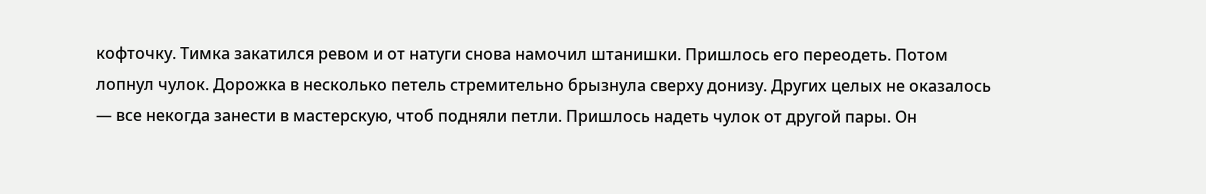кофточку. Тимка закатился ревом и от натуги снова намочил штанишки. Пришлось его переодеть. Потом лопнул чулок. Дорожка в несколько петель стремительно брызнула сверху донизу. Других целых не оказалось — все некогда занести в мастерскую, чтоб подняли петли. Пришлось надеть чулок от другой пары. Он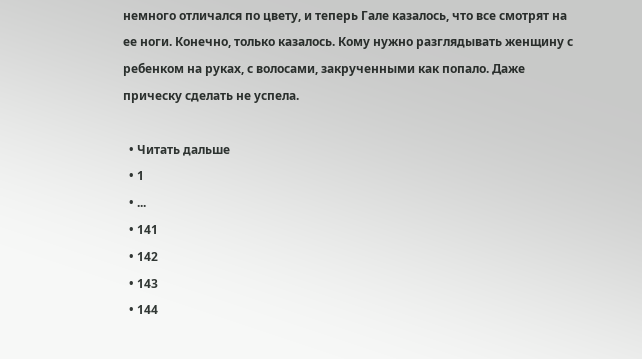немного отличался по цвету, и теперь Гале казалось, что все смотрят на ее ноги. Конечно, только казалось. Кому нужно разглядывать женщину с ребенком на руках, с волосами, закрученными как попало. Даже прическу сделать не успела.

  • Читать дальше
  • 1
  • ...
  • 141
  • 142
  • 143
  • 144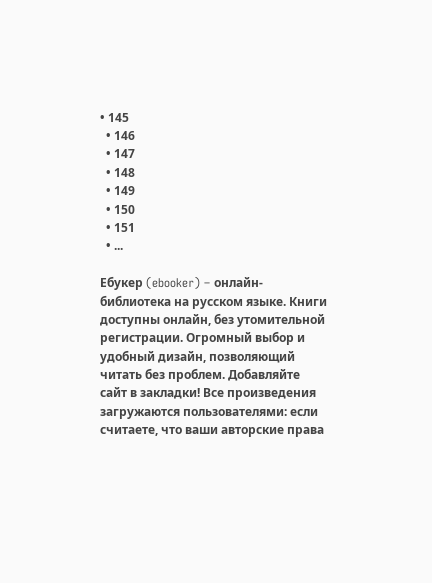• 145
  • 146
  • 147
  • 148
  • 149
  • 150
  • 151
  • ...

Ебукер (ebooker) – онлайн-библиотека на русском языке. Книги доступны онлайн, без утомительной регистрации. Огромный выбор и удобный дизайн, позволяющий читать без проблем. Добавляйте сайт в закладки! Все произведения загружаются пользователями: если считаете, что ваши авторские права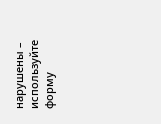нарушены – используйте форму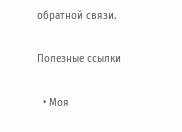обратной связи.

Полезные ссылки

  • Моя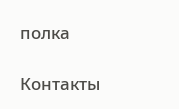полка

Контакты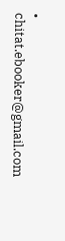• chitat.ebooker@gmail.com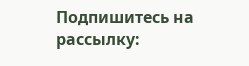Подпишитесь на рассылку: